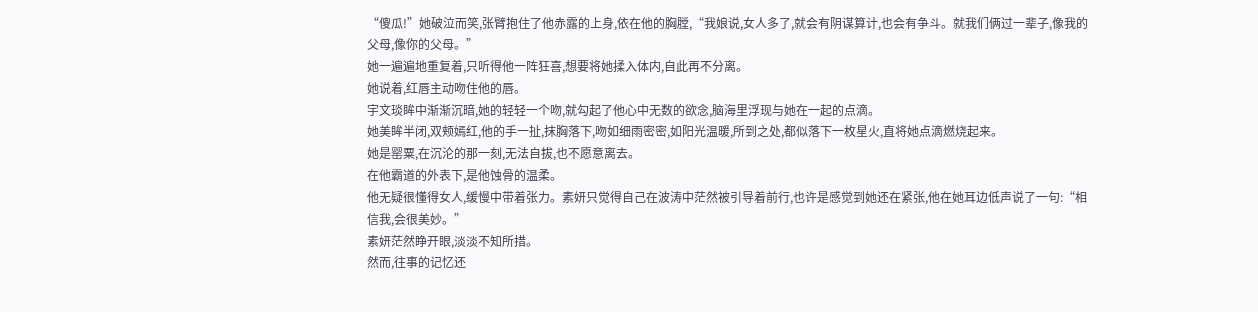“傻瓜!”她破泣而笑,张臂抱住了他赤露的上身,依在他的胸膛,“我娘说,女人多了,就会有阴谋算计,也会有争斗。就我们俩过一辈子,像我的父母,像你的父母。”
她一遍遍地重复着,只听得他一阵狂喜,想要将她揉入体内,自此再不分离。
她说着,红唇主动吻住他的唇。
宇文琰眸中渐渐沉暗,她的轻轻一个吻,就勾起了他心中无数的欲念,脑海里浮现与她在一起的点滴。
她美眸半闭,双颊嫣红,他的手一扯,抹胸落下,吻如细雨密密,如阳光温暖,所到之处,都似落下一枚星火,直将她点滴燃烧起来。
她是罂粟,在沉沦的那一刻,无法自拔,也不愿意离去。
在他霸道的外表下,是他蚀骨的温柔。
他无疑很懂得女人,缓慢中带着张力。素妍只觉得自己在波涛中茫然被引导着前行,也许是感觉到她还在紧张,他在她耳边低声说了一句:“相信我,会很美妙。”
素妍茫然睁开眼,淡淡不知所措。
然而,往事的记忆还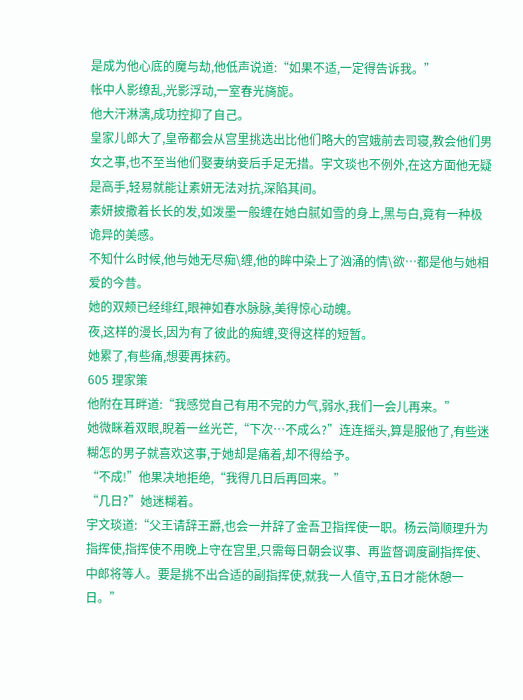是成为他心底的魔与劫,他低声说道:“如果不适,一定得告诉我。”
帐中人影缭乱,光影浮动,一室春光旖旎。
他大汗淋漓,成功控抑了自己。
皇家儿郎大了,皇帝都会从宫里挑选出比他们略大的宫娥前去司寝,教会他们男女之事,也不至当他们娶妻纳妾后手足无措。宇文琰也不例外,在这方面他无疑是高手,轻易就能让素妍无法对抗,深陷其间。
素妍披撒着长长的发,如泼墨一般缠在她白腻如雪的身上,黑与白,竟有一种极诡异的美感。
不知什么时候,他与她无尽痴\缠,他的眸中染上了汹涌的情\欲…都是他与她相爱的今昔。
她的双颊已经绯红,眼神如春水脉脉,美得惊心动魄。
夜,这样的漫长,因为有了彼此的痴缠,变得这样的短暂。
她累了,有些痛,想要再抹药。
605 理家策
他附在耳畔道:“我感觉自己有用不完的力气,弱水,我们一会儿再来。”
她微眯着双眼,睨着一丝光芒,“下次…不成么?”连连摇头,算是服他了,有些迷糊怎的男子就喜欢这事,于她却是痛着,却不得给予。
“不成!”他果决地拒绝,“我得几日后再回来。”
“几日?”她迷糊着。
宇文琰道:“父王请辞王爵,也会一并辞了金吾卫指挥使一职。杨云简顺理升为指挥使,指挥使不用晚上守在宫里,只需每日朝会议事、再监督调度副指挥使、中郎将等人。要是挑不出合适的副指挥使,就我一人值守,五日才能休憩一日。”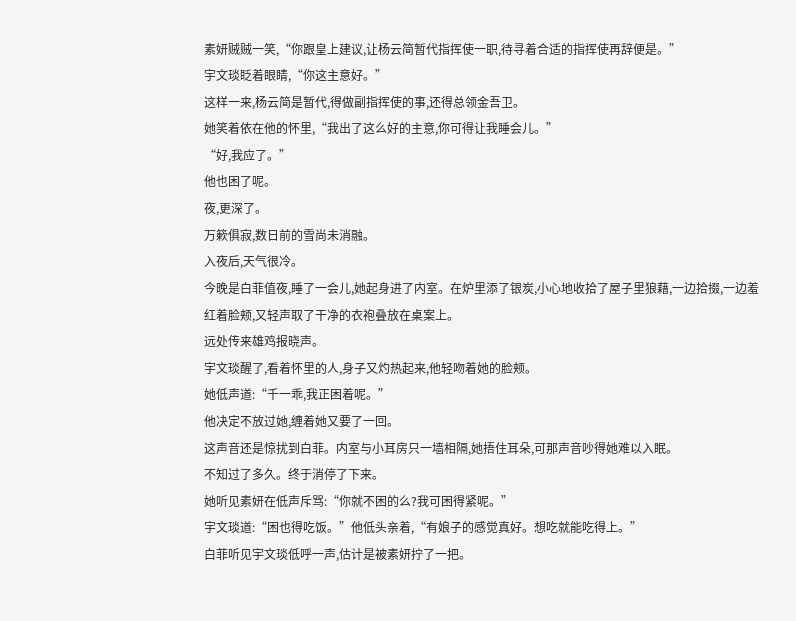素妍贼贼一笑,“你跟皇上建议,让杨云简暂代指挥使一职,待寻着合适的指挥使再辞便是。”
宇文琰眨着眼睛,“你这主意好。”
这样一来,杨云简是暂代,得做副指挥使的事,还得总领金吾卫。
她笑着依在他的怀里,“我出了这么好的主意,你可得让我睡会儿。”
“好,我应了。”
他也困了呢。
夜,更深了。
万簌俱寂,数日前的雪尚未消融。
入夜后,天气很冷。
今晚是白菲值夜,睡了一会儿,她起身进了内室。在炉里添了银炭,小心地收拾了屋子里狼藉,一边拾掇,一边羞红着脸颊,又轻声取了干净的衣袍叠放在桌案上。
远处传来雄鸡报晓声。
宇文琰醒了,看着怀里的人,身子又灼热起来,他轻吻着她的脸颊。
她低声道:“千一乖,我正困着呢。”
他决定不放过她,缠着她又要了一回。
这声音还是惊扰到白菲。内室与小耳房只一墙相隔,她捂住耳朵,可那声音吵得她难以入眠。
不知过了多久。终于消停了下来。
她听见素妍在低声斥骂:“你就不困的么?我可困得紧呢。”
宇文琰道:“困也得吃饭。”他低头亲着,“有娘子的感觉真好。想吃就能吃得上。”
白菲听见宇文琰低呼一声,估计是被素妍拧了一把。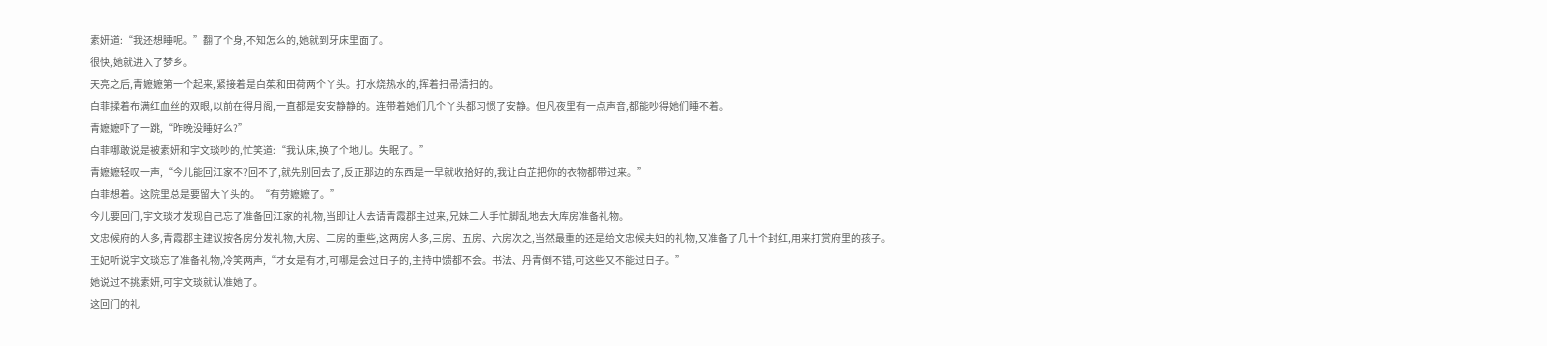素妍道:“我还想睡呢。”翻了个身,不知怎么的,她就到牙床里面了。
很快,她就进入了梦乡。
天亮之后,青嬷嬷第一个起来,紧接着是白茱和田荷两个丫头。打水烧热水的,挥着扫帚清扫的。
白菲揉着布满红血丝的双眼,以前在得月阁,一直都是安安静静的。连带着她们几个丫头都习惯了安静。但凡夜里有一点声音,都能吵得她们睡不着。
青嬷嬷吓了一跳,“昨晚没睡好么?”
白菲哪敢说是被素妍和宇文琰吵的,忙笑道:“我认床,换了个地儿。失眠了。”
青嬷嬷轻叹一声,“今儿能回江家不?回不了,就先别回去了,反正那边的东西是一早就收拾好的,我让白芷把你的衣物都带过来。”
白菲想着。这院里总是要留大丫头的。“有劳嬷嬷了。”
今儿要回门,宇文琰才发现自己忘了准备回江家的礼物,当即让人去请青霞郡主过来,兄妹二人手忙脚乱地去大库房准备礼物。
文忠候府的人多,青霞郡主建议按各房分发礼物,大房、二房的重些,这两房人多,三房、五房、六房次之,当然最重的还是给文忠候夫妇的礼物,又准备了几十个封红,用来打赏府里的孩子。
王妃听说宇文琰忘了准备礼物,冷笑两声,“才女是有才,可哪是会过日子的,主持中馈都不会。书法、丹青倒不错,可这些又不能过日子。”
她说过不挑素妍,可宇文琰就认准她了。
这回门的礼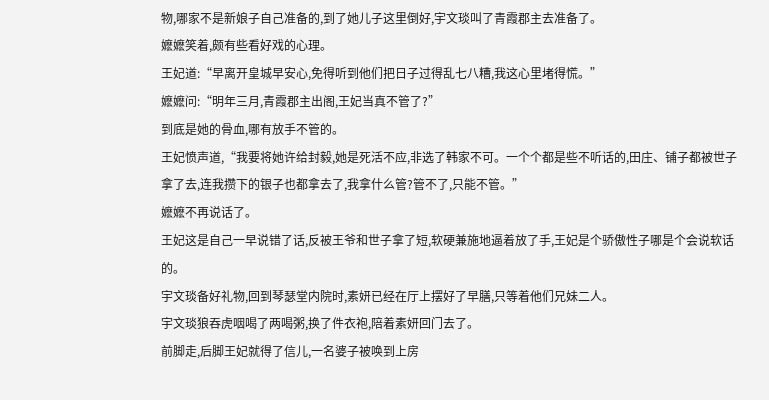物,哪家不是新娘子自己准备的,到了她儿子这里倒好,宇文琰叫了青霞郡主去准备了。
嬷嬷笑着,颇有些看好戏的心理。
王妃道:“早离开皇城早安心,免得听到他们把日子过得乱七八糟,我这心里堵得慌。”
嬷嬷问:“明年三月,青霞郡主出阁,王妃当真不管了?”
到底是她的骨血,哪有放手不管的。
王妃愤声道,“我要将她许给封毅,她是死活不应,非选了韩家不可。一个个都是些不听话的,田庄、铺子都被世子拿了去,连我攒下的银子也都拿去了,我拿什么管?管不了,只能不管。”
嬷嬷不再说话了。
王妃这是自己一早说错了话,反被王爷和世子拿了短,软硬兼施地逼着放了手,王妃是个骄傲性子哪是个会说软话的。
宇文琰备好礼物,回到琴瑟堂内院时,素妍已经在厅上摆好了早膳,只等着他们兄妹二人。
宇文琰狼吞虎咽喝了两喝粥,换了件衣袍,陪着素妍回门去了。
前脚走,后脚王妃就得了信儿,一名婆子被唤到上房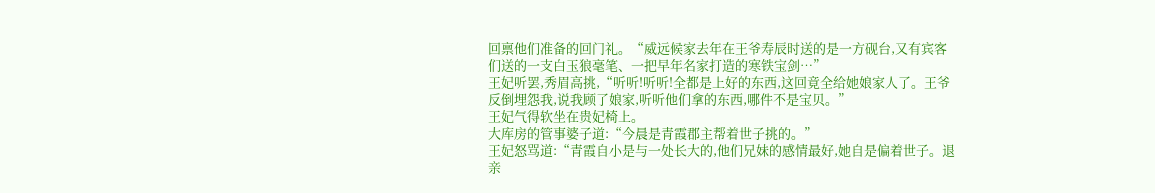回禀他们准备的回门礼。“威远候家去年在王爷寿辰时送的是一方砚台,又有宾客们送的一支白玉狼毫笔、一把早年名家打造的寒铁宝剑…”
王妃听罢,秀眉高挑,“听听!听听!全都是上好的东西,这回竟全给她娘家人了。王爷反倒埋怨我,说我顾了娘家,听听他们拿的东西,哪件不是宝贝。”
王妃气得软坐在贵妃椅上。
大库房的管事婆子道:“今晨是青霞郡主帮着世子挑的。”
王妃怒骂道:“青霞自小是与一处长大的,他们兄妹的感情最好,她自是偏着世子。退亲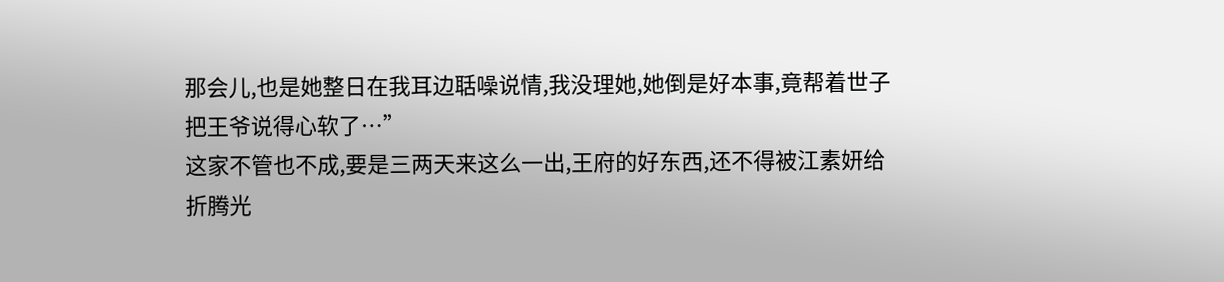那会儿,也是她整日在我耳边聒噪说情,我没理她,她倒是好本事,竟帮着世子把王爷说得心软了…”
这家不管也不成,要是三两天来这么一出,王府的好东西,还不得被江素妍给折腾光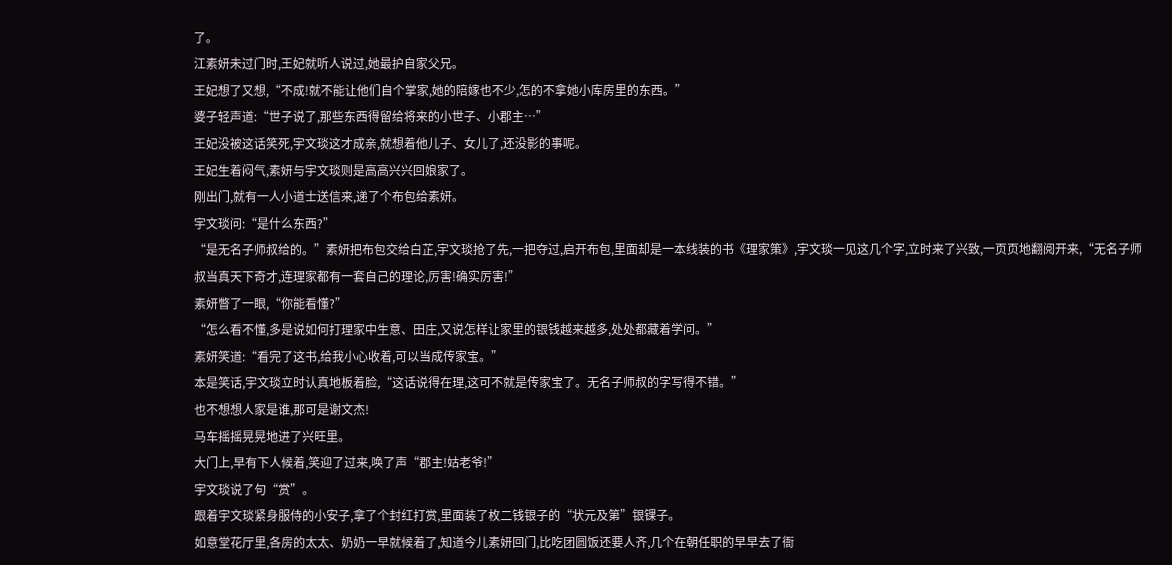了。
江素妍未过门时,王妃就听人说过,她最护自家父兄。
王妃想了又想,“不成!就不能让他们自个掌家,她的陪嫁也不少,怎的不拿她小库房里的东西。”
婆子轻声道:“世子说了,那些东西得留给将来的小世子、小郡主…”
王妃没被这话笑死,宇文琰这才成亲,就想着他儿子、女儿了,还没影的事呢。
王妃生着闷气,素妍与宇文琰则是高高兴兴回娘家了。
刚出门,就有一人小道士送信来,递了个布包给素妍。
宇文琰问:“是什么东西?”
“是无名子师叔给的。”素妍把布包交给白芷,宇文琰抢了先,一把夺过,启开布包,里面却是一本线装的书《理家策》,宇文琰一见这几个字,立时来了兴致,一页页地翻阅开来,“无名子师叔当真天下奇才,连理家都有一套自己的理论,厉害!确实厉害!”
素妍瞥了一眼,“你能看懂?”
“怎么看不懂,多是说如何打理家中生意、田庄,又说怎样让家里的银钱越来越多,处处都藏着学问。”
素妍笑道:“看完了这书,给我小心收着,可以当成传家宝。”
本是笑话,宇文琰立时认真地板着脸,“这话说得在理,这可不就是传家宝了。无名子师叔的字写得不错。”
也不想想人家是谁,那可是谢文杰!
马车摇摇晃晃地进了兴旺里。
大门上,早有下人候着,笑迎了过来,唤了声“郡主!姑老爷!”
宇文琰说了句“赏”。
跟着宇文琰紧身服侍的小安子,拿了个封红打赏,里面装了枚二钱银子的“状元及第”银锞子。
如意堂花厅里,各房的太太、奶奶一早就候着了,知道今儿素妍回门,比吃团圆饭还要人齐,几个在朝任职的早早去了衙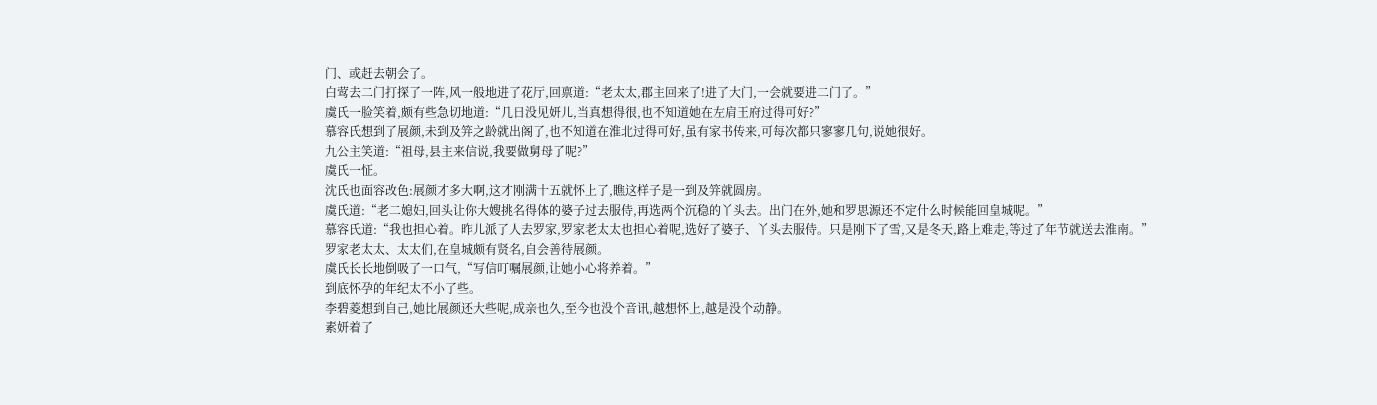门、或赶去朝会了。
白莺去二门打探了一阵,风一般地进了花厅,回禀道:“老太太,郡主回来了!进了大门,一会就要进二门了。”
虞氏一脸笑着,颇有些急切地道:“几日没见妍儿,当真想得很,也不知道她在左肩王府过得可好?”
慕容氏想到了展颜,未到及笄之龄就出阁了,也不知道在淮北过得可好,虽有家书传来,可每次都只寥寥几句,说她很好。
九公主笑道:“祖母,县主来信说,我要做舅母了呢?”
虞氏一怔。
沈氏也面容改色:展颜才多大啊,这才刚满十五就怀上了,瞧这样子是一到及笄就圆房。
虞氏道:“老二媳妇,回头让你大嫂挑名得体的婆子过去服侍,再选两个沉稳的丫头去。出门在外,她和罗思源还不定什么时候能回皇城呢。”
慕容氏道:“我也担心着。昨儿派了人去罗家,罗家老太太也担心着呢,选好了婆子、丫头去服侍。只是刚下了雪,又是冬天,路上难走,等过了年节就送去淮南。”
罗家老太太、太太们,在皇城颇有贤名,自会善待展颜。
虞氏长长地倒吸了一口气,“写信叮嘱展颜,让她小心将养着。”
到底怀孕的年纪太不小了些。
李碧菱想到自己,她比展颜还大些呢,成亲也久,至今也没个音讯,越想怀上,越是没个动静。
素妍着了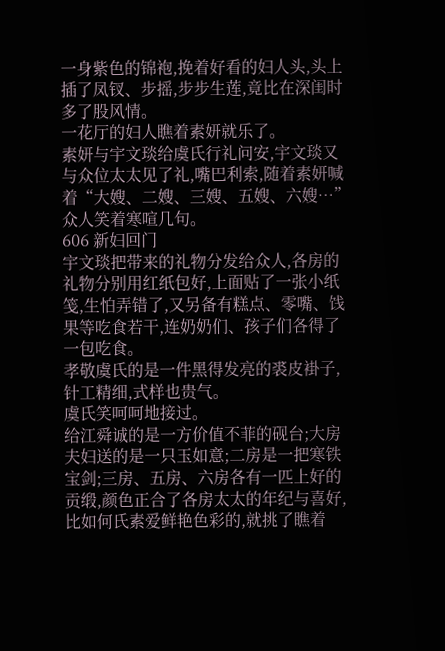一身紫色的锦袍,挽着好看的妇人头,头上插了凤钗、步摇,步步生莲,竟比在深闺时多了股风情。
一花厅的妇人瞧着素妍就乐了。
素妍与宇文琰给虞氏行礼问安,宇文琰又与众位太太见了礼,嘴巴利索,随着素妍喊着“大嫂、二嫂、三嫂、五嫂、六嫂…”
众人笑着寒喧几句。
606 新妇回门
宇文琰把带来的礼物分发给众人,各房的礼物分别用红纸包好,上面贴了一张小纸笺,生怕弄错了,又另备有糕点、零嘴、饯果等吃食若干,连奶奶们、孩子们各得了一包吃食。
孝敬虞氏的是一件黑得发亮的裘皮褂子,针工精细,式样也贵气。
虞氏笑呵呵地接过。
给江舜诚的是一方价值不菲的砚台;大房夫妇送的是一只玉如意;二房是一把寒铁宝剑;三房、五房、六房各有一匹上好的贡缎,颜色正合了各房太太的年纪与喜好,比如何氏素爱鲜艳色彩的,就挑了瞧着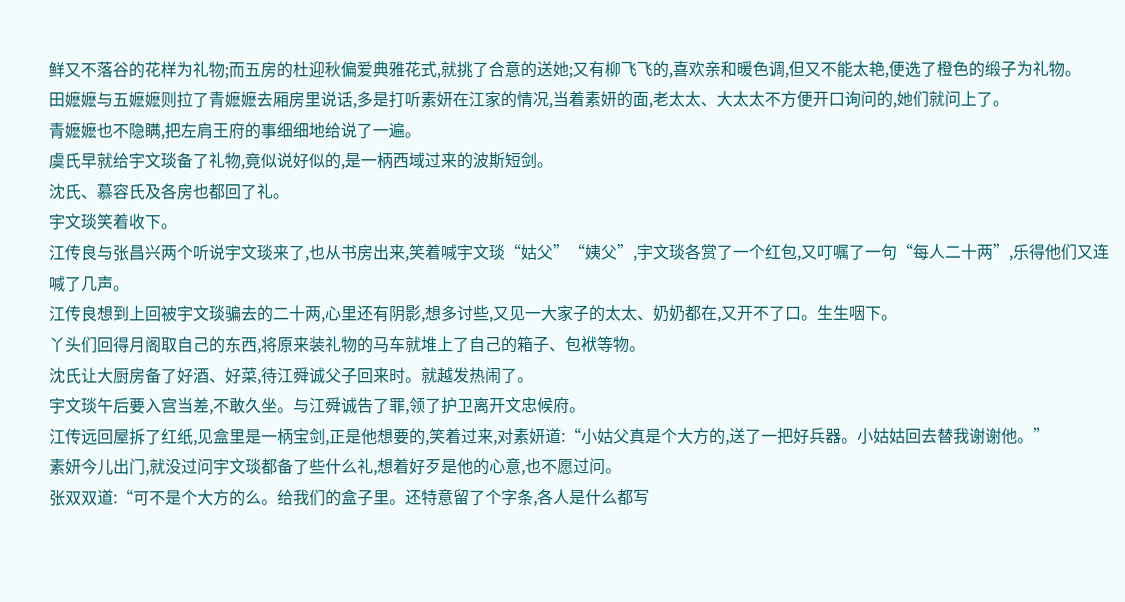鲜又不落谷的花样为礼物;而五房的杜迎秋偏爱典雅花式,就挑了合意的送她;又有柳飞飞的,喜欢亲和暖色调,但又不能太艳,便选了橙色的缎子为礼物。
田嬷嬷与五嬷嬷则拉了青嬷嬷去厢房里说话,多是打听素妍在江家的情况,当着素妍的面,老太太、大太太不方便开口询问的,她们就问上了。
青嬷嬷也不隐瞒,把左肩王府的事细细地给说了一遍。
虞氏早就给宇文琰备了礼物,竟似说好似的,是一柄西域过来的波斯短剑。
沈氏、慕容氏及各房也都回了礼。
宇文琰笑着收下。
江传良与张昌兴两个听说宇文琰来了,也从书房出来,笑着喊宇文琰“姑父”“姨父”,宇文琰各赏了一个红包,又叮嘱了一句“每人二十两”,乐得他们又连喊了几声。
江传良想到上回被宇文琰骗去的二十两,心里还有阴影,想多讨些,又见一大家子的太太、奶奶都在,又开不了口。生生咽下。
丫头们回得月阁取自己的东西,将原来装礼物的马车就堆上了自己的箱子、包袱等物。
沈氏让大厨房备了好酒、好菜,待江舜诚父子回来时。就越发热闹了。
宇文琰午后要入宫当差,不敢久坐。与江舜诚告了罪,领了护卫离开文忠候府。
江传远回屋拆了红纸,见盒里是一柄宝剑,正是他想要的,笑着过来,对素妍道:“小姑父真是个大方的,送了一把好兵器。小姑姑回去替我谢谢他。”
素妍今儿出门,就没过问宇文琰都备了些什么礼,想着好歹是他的心意,也不愿过问。
张双双道:“可不是个大方的么。给我们的盒子里。还特意留了个字条,各人是什么都写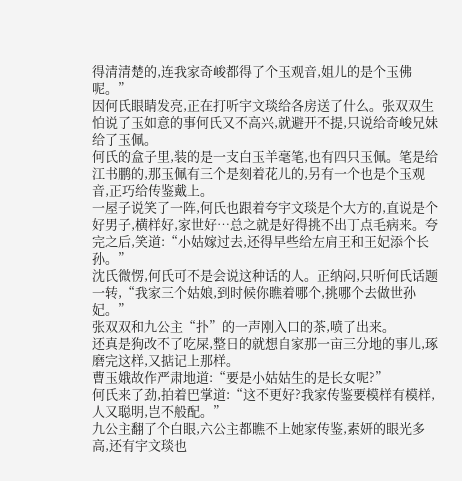得清清楚的,连我家奇峻都得了个玉观音,姐儿的是个玉佛呢。”
因何氏眼睛发亮,正在打听宇文琰给各房送了什么。张双双生怕说了玉如意的事何氏又不高兴,就避开不提,只说给奇峻兄妹给了玉佩。
何氏的盒子里,装的是一支白玉羊毫笔,也有四只玉佩。笔是给江书鹏的,那玉佩有三个是刻着花儿的,另有一个也是个玉观音,正巧给传鉴戴上。
一屋子说笑了一阵,何氏也跟着夸宇文琰是个大方的,直说是个好男子,横样好,家世好…总之就是好得挑不出丁点毛病来。夸完之后,笑道:“小姑嫁过去,还得早些给左肩王和王妃添个长孙。”
沈氏微愣,何氏可不是会说这种话的人。正纳闷,只听何氏话题一转,“我家三个姑娘,到时候你瞧着哪个,挑哪个去做世孙妃。”
张双双和九公主“扑”的一声刚入口的茶,喷了出来。
还真是狗改不了吃屎,整日的就想自家那一亩三分地的事儿,琢磨完这样,又掂记上那样。
曹玉娥故作严肃地道:“要是小姑姑生的是长女呢?”
何氏来了劲,拍着巴掌道:“这不更好?我家传鉴要模样有模样,人又聪明,岂不般配。”
九公主翻了个白眼,六公主都瞧不上她家传鉴,素妍的眼光多高,还有宇文琰也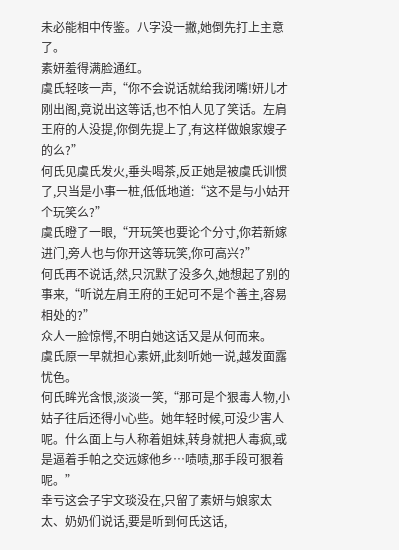未必能相中传鉴。八字没一撇,她倒先打上主意了。
素妍羞得满脸通红。
虞氏轻咳一声,“你不会说话就给我闭嘴!妍儿才刚出阁,竟说出这等话,也不怕人见了笑话。左肩王府的人没提,你倒先提上了,有这样做娘家嫂子的么?”
何氏见虞氏发火,垂头喝茶,反正她是被虞氏训惯了,只当是小事一桩,低低地道:“这不是与小姑开个玩笑么?”
虞氏瞪了一眼,“开玩笑也要论个分寸,你若新嫁进门,旁人也与你开这等玩笑,你可高兴?”
何氏再不说话,然,只沉默了没多久,她想起了别的事来,“听说左肩王府的王妃可不是个善主,容易相处的?”
众人一脸惊愕,不明白她这话又是从何而来。
虞氏原一早就担心素妍,此刻听她一说,越发面露忧色。
何氏眸光含恨,淡淡一笑,“那可是个狠毒人物,小姑子往后还得小心些。她年轻时候,可没少害人呢。什么面上与人称着姐妹,转身就把人毒疯,或是逼着手帕之交远嫁他乡…啧啧,那手段可狠着呢。”
幸亏这会子宇文琰没在,只留了素妍与娘家太太、奶奶们说话,要是听到何氏这话,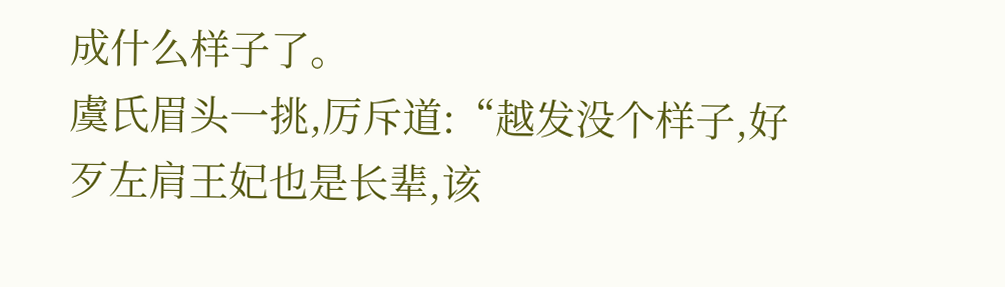成什么样子了。
虞氏眉头一挑,厉斥道:“越发没个样子,好歹左肩王妃也是长辈,该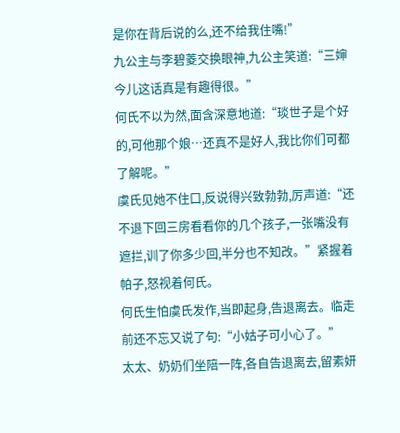是你在背后说的么,还不给我住嘴!”
九公主与李碧菱交换眼神,九公主笑道:“三婶今儿这话真是有趣得很。”
何氏不以为然,面含深意地道:“琰世子是个好的,可他那个娘…还真不是好人,我比你们可都了解呢。”
虞氏见她不住口,反说得兴致勃勃,厉声道:“还不退下回三房看看你的几个孩子,一张嘴没有遮拦,训了你多少回,半分也不知改。”紧握着帕子,怒视着何氏。
何氏生怕虞氏发作,当即起身,告退离去。临走前还不忘又说了句:“小姑子可小心了。”
太太、奶奶们坐陪一阵,各自告退离去,留素妍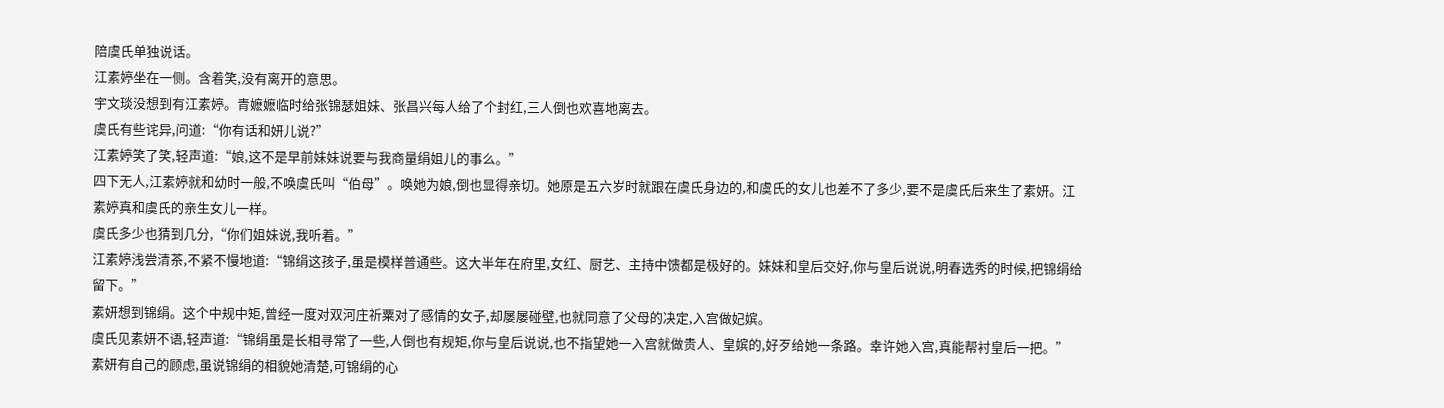陪虞氏单独说话。
江素婷坐在一侧。含着笑,没有离开的意思。
宇文琰没想到有江素婷。青嬷嬷临时给张锦瑟姐妹、张昌兴每人给了个封红,三人倒也欢喜地离去。
虞氏有些诧异,问道:“你有话和妍儿说?”
江素婷笑了笑,轻声道:“娘,这不是早前妹妹说要与我商量绢姐儿的事么。”
四下无人,江素婷就和幼时一般,不唤虞氏叫“伯母”。唤她为娘,倒也显得亲切。她原是五六岁时就跟在虞氏身边的,和虞氏的女儿也差不了多少,要不是虞氏后来生了素妍。江素婷真和虞氏的亲生女儿一样。
虞氏多少也猜到几分,“你们姐妹说,我听着。”
江素婷浅尝清茶,不紧不慢地道:“锦绢这孩子,虽是模样普通些。这大半年在府里,女红、厨艺、主持中馈都是极好的。妹妹和皇后交好,你与皇后说说,明春选秀的时候,把锦绢给留下。”
素妍想到锦绢。这个中规中矩,曾经一度对双河庄祈粟对了感情的女子,却屡屡碰壁,也就同意了父母的决定,入宫做妃嫔。
虞氏见素妍不语,轻声道:“锦绢虽是长相寻常了一些,人倒也有规矩,你与皇后说说,也不指望她一入宫就做贵人、皇嫔的,好歹给她一条路。幸许她入宫,真能帮衬皇后一把。”
素妍有自己的顾虑,虽说锦绢的相貌她清楚,可锦绢的心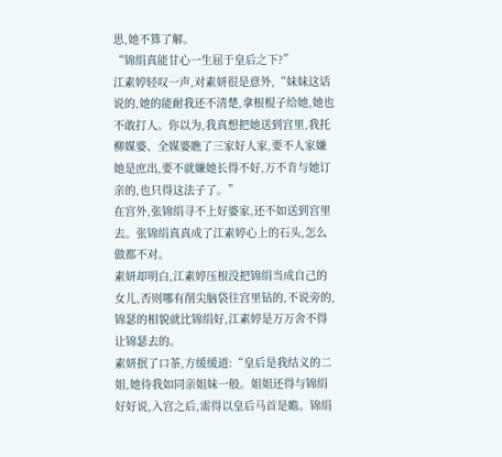思,她不算了解。
“锦绢真能甘心一生屈于皇后之下?”
江素婷轻叹一声,对素妍很是意外,“妹妹这话说的,她的能耐我还不清楚,拿根棍子给她,她也不敢打人。你以为,我真想把她送到宫里,我托柳媒婆、全媒婆瞧了三家好人家,要不人家嫌她是庶出,要不就嫌她长得不好,万不肯与她订亲的,也只得这法子了。”
在宫外,张锦绢寻不上好婆家,还不如送到宫里去。张锦绢真真成了江素婷心上的石头,怎么做都不对。
素妍却明白,江素婷压根没把锦绢当成自己的女儿,否则哪有削尖脑袋往宫里钻的,不说旁的,锦瑟的相貌就比锦绢好,江素婷是万万舍不得让锦瑟去的。
素妍抿了口茶,方缓缓道:“皇后是我结义的二姐,她待我如同亲姐妹一般。姐姐还得与锦绢好好说,入宫之后,需得以皇后马首是瞻。锦绢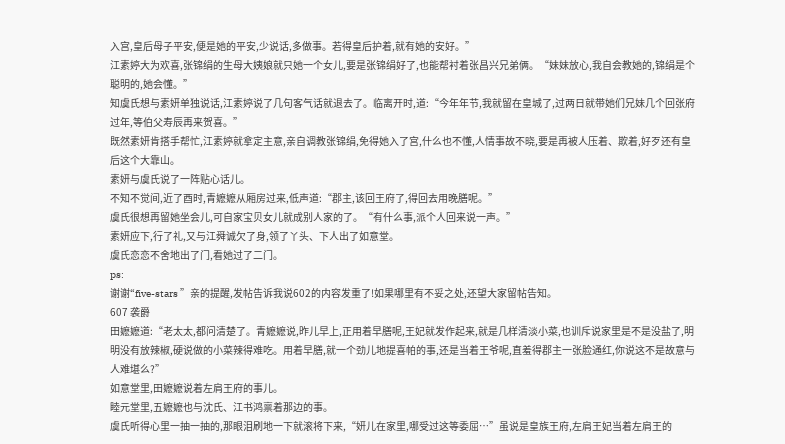入宫,皇后母子平安,便是她的平安,少说话,多做事。若得皇后护着,就有她的安好。”
江素婷大为欢喜,张锦绢的生母大姨娘就只她一个女儿,要是张锦绢好了,也能帮衬着张昌兴兄弟俩。“妹妹放心,我自会教她的,锦绢是个聪明的,她会懂。”
知虞氏想与素妍单独说话,江素婷说了几句客气话就退去了。临离开时,道:“今年年节,我就留在皇城了,过两日就带她们兄妹几个回张府过年,等伯父寿辰再来贺喜。”
既然素妍肯搭手帮忙,江素婷就拿定主意,亲自调教张锦绢,免得她入了宫,什么也不懂,人情事故不晓,要是再被人压着、欺着,好歹还有皇后这个大靠山。
素妍与虞氏说了一阵贴心话儿。
不知不觉间,近了酉时,青嬷嬷从厢房过来,低声道:“郡主,该回王府了,得回去用晚膳呢。”
虞氏很想再留她坐会儿,可自家宝贝女儿就成别人家的了。“有什么事,派个人回来说一声。”
素妍应下,行了礼,又与江舜诚欠了身,领了丫头、下人出了如意堂。
虞氏恋恋不舍地出了门,看她过了二门。
ps:
谢谢“five-stars ”亲的提醒,发帖告诉我说602的内容发重了!如果哪里有不妥之处,还望大家留帖告知。
607 袭爵
田嬷嬷道:“老太太,都问清楚了。青嬷嬷说,昨儿早上,正用着早膳呢,王妃就发作起来,就是几样清淡小菜,也训斥说家里是不是没盐了,明明没有放辣椒,硬说做的小菜辣得难吃。用着早膳,就一个劲儿地提喜帕的事,还是当着王爷呢,直羞得郡主一张脸通红,你说这不是故意与人难堪么?”
如意堂里,田嬷嬷说着左肩王府的事儿。
睦元堂里,五嬷嬷也与沈氏、江书鸿禀着那边的事。
虞氏听得心里一抽一抽的,那眼泪刷地一下就滚将下来,“妍儿在家里,哪受过这等委屈…”虽说是皇族王府,左肩王妃当着左肩王的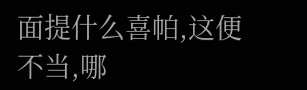面提什么喜帕,这便不当,哪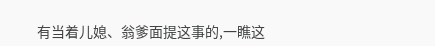有当着儿媳、翁爹面提这事的,一瞧这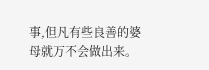事,但凡有些良善的婆母就万不会做出来。